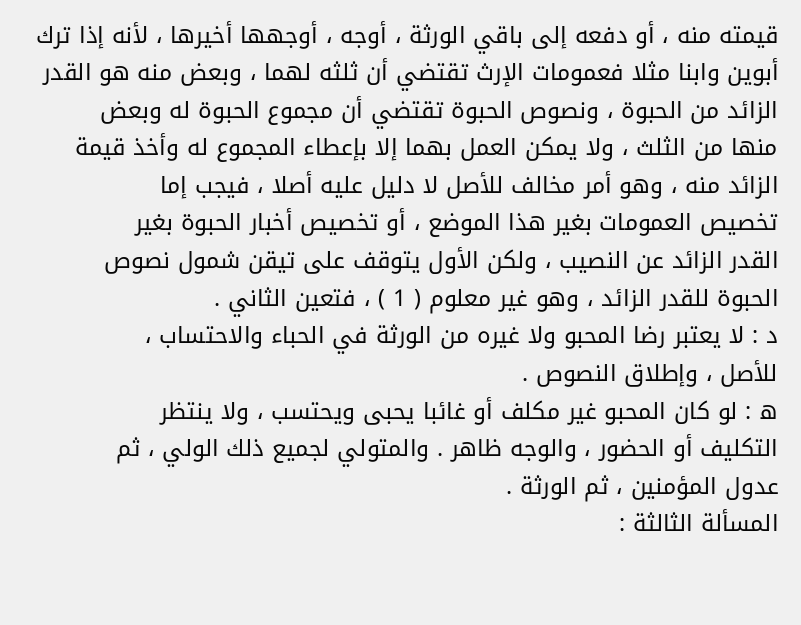قيمته منه ، أو دفعه إلى باقي الورثة ، أوجه ، أوجهها أخيرها ، لأنه إذا ترك
أبوين وابنا مثلا فعمومات الإرث تقتضي أن ثلثه لهما ، وبعض منه هو القدر
الزائد من الحبوة ، ونصوص الحبوة تقتضي أن مجموع الحبوة له وبعض
منها من الثلث ، ولا يمكن العمل بهما إلا بإعطاء المجموع له وأخذ قيمة
الزائد منه ، وهو أمر مخالف للأصل لا دليل عليه أصلا ، فيجب إما
تخصيص العمومات بغير هذا الموضع ، أو تخصيص أخبار الحبوة بغير
القدر الزائد عن النصيب ، ولكن الأول يتوقف على تيقن شمول نصوص
الحبوة للقدر الزائد ، وهو غير معلوم ( 1 ) ، فتعين الثاني .
د : لا يعتبر رضا المحبو ولا غيره من الورثة في الحباء والاحتساب ،
للأصل ، وإطلاق النصوص .
ه : لو كان المحبو غير مكلف أو غائبا يحبى ويحتسب ، ولا ينتظر
التكليف أو الحضور ، والوجه ظاهر . والمتولي لجميع ذلك الولي ، ثم
عدول المؤمنين ، ثم الورثة .
المسألة الثالثة :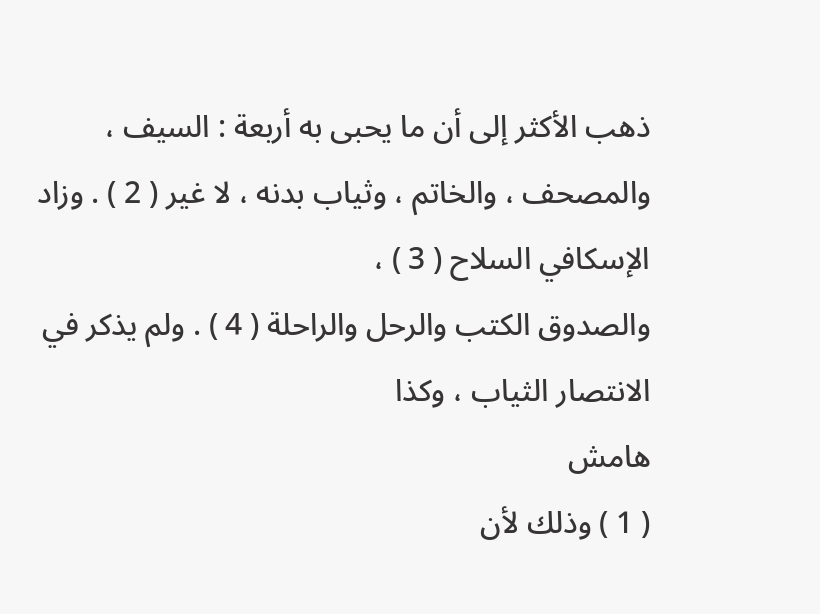ذهب الأكثر إلى أن ما يحبى به أربعة : السيف ،
والمصحف ، والخاتم ، وثياب بدنه ، لا غير ( 2 ) . وزاد الإسكافي السلاح ( 3 ) ،
والصدوق الكتب والرحل والراحلة ( 4 ) . ولم يذكر في الانتصار الثياب ، وكذا
هامش
( 1 ) وذلك لأن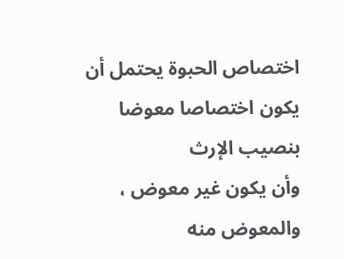اختصاص الحبوة يحتمل أن يكون اختصاصا معوضا بنصيب الإرث
وأن يكون غير معوض ، والمعوض منه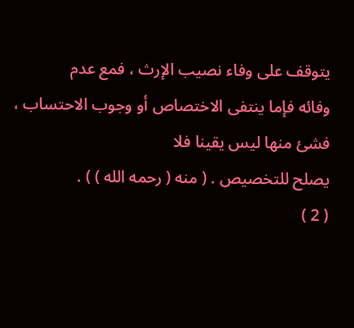يتوقف على وفاء نصيب الإرث ، فمع عدم
وفائه فإما ينتفى الاختصاص أو وجوب الاحتساب ، فشئ منها ليس يقينا فلا
يصلح للتخصيص . ( منه ( رحمه الله ) ) .
( 2 )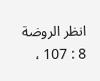انظر الروضة 8 : 107 ،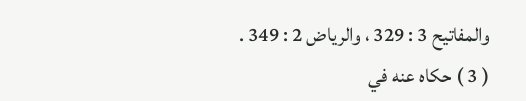والمفاتيح 3 : 329 ، والرياض 2 : 349 .
( 3 ) حكاه عنه في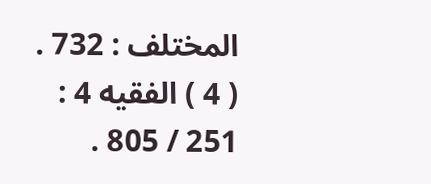المختلف : 732 .
( 4 ) الفقيه 4 : 251 / 805 .